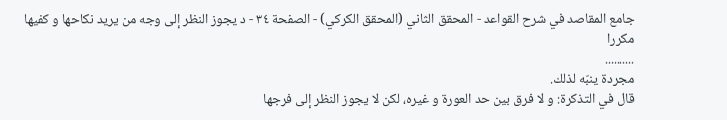جامع المقاصد في شرح القواعد - المحقق الثاني (المحقق الكركي) - الصفحة ٣٤ - د يجوز النظر إلى وجه من يريد نكاحها و كفيها مكررا
..........
مجردة ينبّه لذلك.
قال في التذكرة: و لا فرق بين حد العورة و غيره، لكن لا يجوز النظر إلى فرجها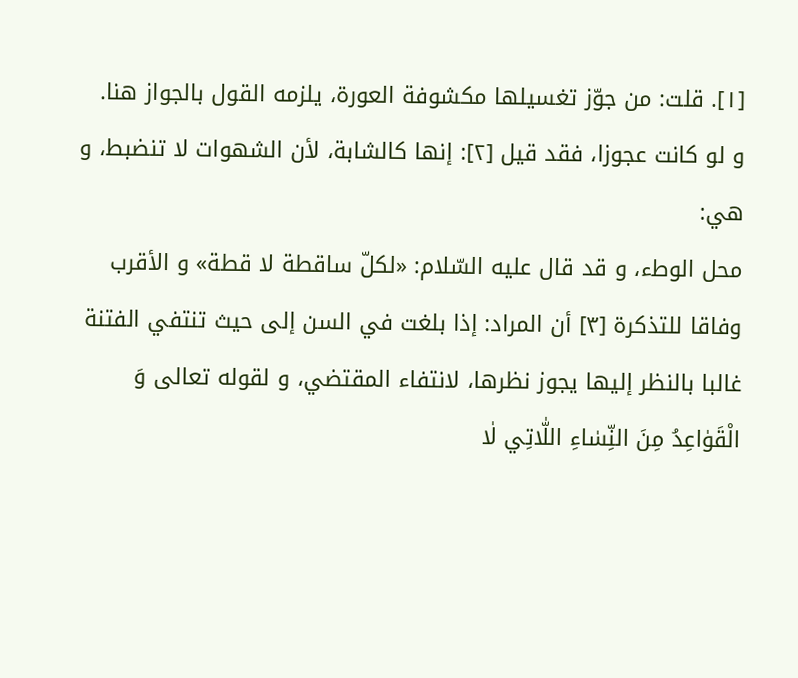[١]. قلت: من جوّز تغسيلها مكشوفة العورة، يلزمه القول بالجواز هنا.
و لو كانت عجوزا، فقد قيل [٢]: إنها كالشابة، لأن الشهوات لا تنضبط، و هي:
محل الوطء، و قد قال عليه السّلام: «لكلّ ساقطة لا قطة» و الأقرب وفاقا للتذكرة [٣] أن المراد: إذا بلغت في السن إلى حيث تنتفي الفتنة غالبا بالنظر إليها يجوز نظرها، لانتفاء المقتضي، و لقوله تعالى وَ الْقَوٰاعِدُ مِنَ النِّسٰاءِ اللّٰاتِي لٰا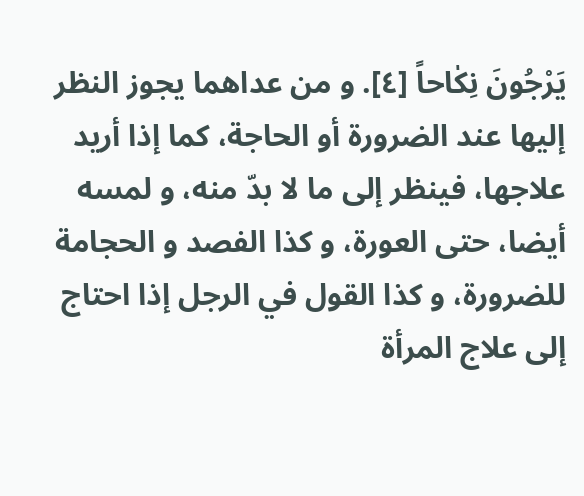يَرْجُونَ نِكٰاحاً [٤]. و من عداهما يجوز النظر إليها عند الضرورة أو الحاجة، كما إذا أريد علاجها، فينظر إلى ما لا بدّ منه، و لمسه أيضا، حتى العورة، و كذا الفصد و الحجامة للضرورة، و كذا القول في الرجل إذا احتاج إلى علاج المرأة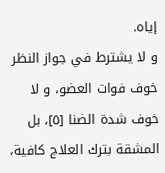إياه.
و لا يشترط في جواز النظر خوف فوات العضو، و لا خوف شدة الضنا [٥]، بل المشقة بترك العلاج كافية،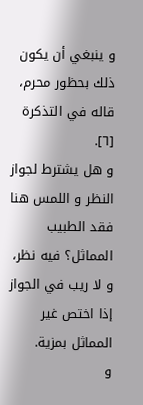و ينبغي أن يكون ذلك بحظور محرم، قاله في التذكرة [٦].
و هل يشترط لجواز النظر و اللمس هنا فقد الطبيب المماثل؟ فيه نظر، و لا ريب في الجواز إذا اختص غير المماثل بمزية.
و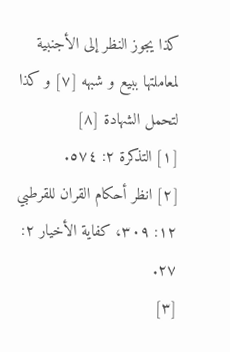كذا يجوز النظر إلى الأجنبية لمعاملتها ببيع و شبهه [٧] و كذا لتحمل الشهادة [٨]
[١] التذكرة ٢: ٥٧٤.
[٢] انظر أحكام القران للقرطبي ١٢: ٣٠٩، كفاية الأخيار ٢: ٢٧.
[٣]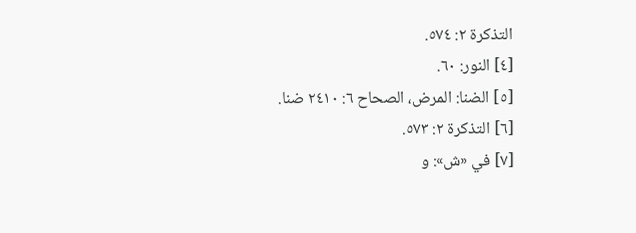التذكرة ٢: ٥٧٤.
[٤] النور: ٦٠.
[٥] الضنا: المرض، الصحاح ٦: ٢٤١٠ ضنا.
[٦] التذكرة ٢: ٥٧٣.
[٧] في «ش»: و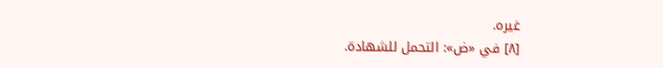غيره.
[٨] في «ض»: التحمل للشهادة.